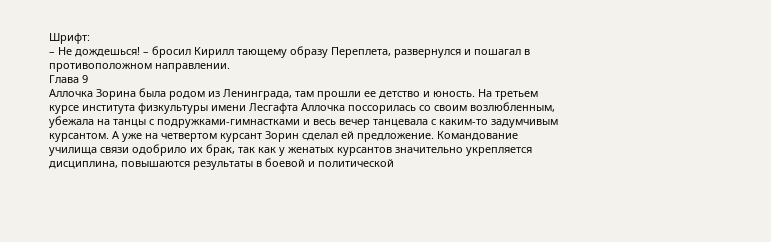Шрифт:
– Не дождешься! – бросил Кирилл тающему образу Переплета, развернулся и пошагал в противоположном направлении.
Глава 9
Аллочка Зорина была родом из Ленинграда, там прошли ее детство и юность. На третьем курсе института физкультуры имени Лесгафта Аллочка поссорилась со своим возлюбленным, убежала на танцы с подружками-гимнастками и весь вечер танцевала с каким-то задумчивым курсантом. А уже на четвертом курсант Зорин сделал ей предложение. Командование училища связи одобрило их брак, так как у женатых курсантов значительно укрепляется дисциплина, повышаются результаты в боевой и политической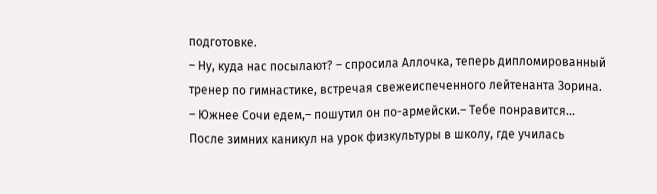подготовке.
– Ну, куда нас посылают? – спросила Аллочка, теперь дипломированный тренер по гимнастике, встречая свежеиспеченного лейтенанта Зорина.
– Южнее Сочи едем,– пошутил он по-армейски.– Тебе понравится...
После зимних каникул на урок физкультуры в школу, где училась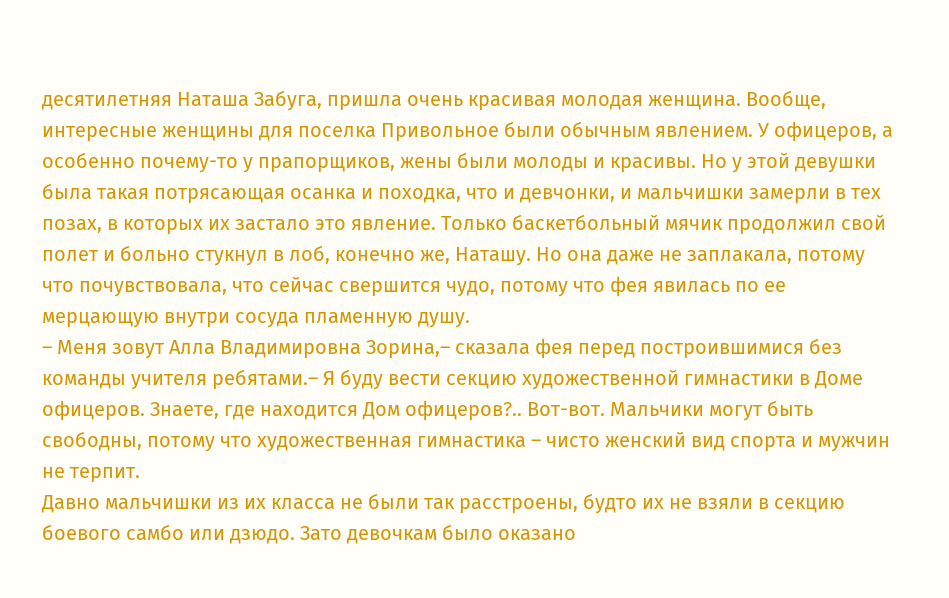десятилетняя Наташа Забуга, пришла очень красивая молодая женщина. Вообще, интересные женщины для поселка Привольное были обычным явлением. У офицеров, а особенно почему-то у прапорщиков, жены были молоды и красивы. Но у этой девушки была такая потрясающая осанка и походка, что и девчонки, и мальчишки замерли в тех позах, в которых их застало это явление. Только баскетбольный мячик продолжил свой полет и больно стукнул в лоб, конечно же, Наташу. Но она даже не заплакала, потому что почувствовала, что сейчас свершится чудо, потому что фея явилась по ее мерцающую внутри сосуда пламенную душу.
– Меня зовут Алла Владимировна Зорина,– сказала фея перед построившимися без команды учителя ребятами.– Я буду вести секцию художественной гимнастики в Доме офицеров. Знаете, где находится Дом офицеров?.. Вот-вот. Мальчики могут быть свободны, потому что художественная гимнастика – чисто женский вид спорта и мужчин не терпит.
Давно мальчишки из их класса не были так расстроены, будто их не взяли в секцию боевого самбо или дзюдо. Зато девочкам было оказано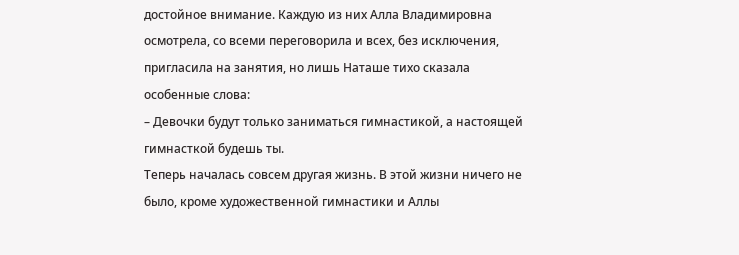достойное внимание. Каждую из них Алла Владимировна осмотрела, со всеми переговорила и всех, без исключения, пригласила на занятия, но лишь Наташе тихо сказала особенные слова:
– Девочки будут только заниматься гимнастикой, а настоящей гимнасткой будешь ты.
Теперь началась совсем другая жизнь. В этой жизни ничего не было, кроме художественной гимнастики и Аллы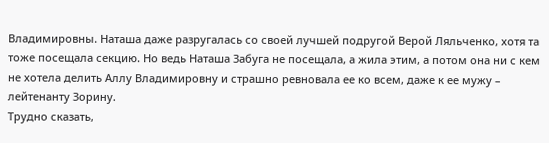Владимировны. Наташа даже разругалась со своей лучшей подругой Верой Ляльченко, хотя та тоже посещала секцию. Но ведь Наташа Забуга не посещала, а жила этим, а потом она ни с кем не хотела делить Аллу Владимировну и страшно ревновала ее ко всем, даже к ее мужу – лейтенанту Зорину.
Трудно сказать,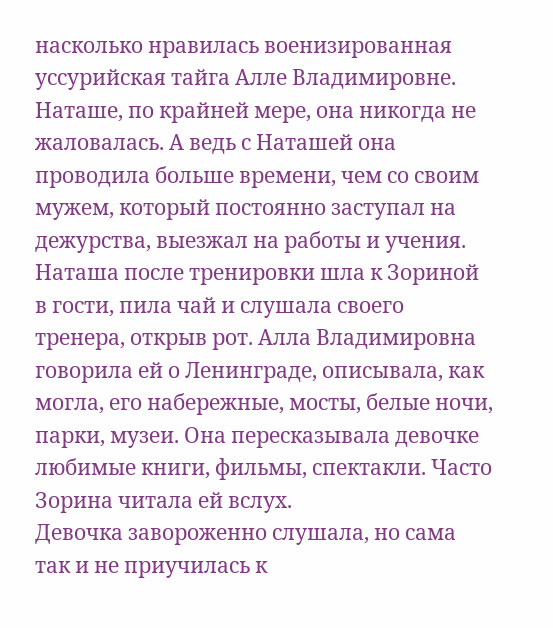насколько нравилась военизированная уссурийская тайга Алле Владимировне. Наташе, по крайней мере, она никогда не жаловалась. А ведь с Наташей она проводила больше времени, чем со своим мужем, который постоянно заступал на дежурства, выезжал на работы и учения.
Наташа после тренировки шла к Зориной в гости, пила чай и слушала своего тренера, открыв рот. Алла Владимировна говорила ей о Ленинграде, описывала, как могла, его набережные, мосты, белые ночи, парки, музеи. Она пересказывала девочке любимые книги, фильмы, спектакли. Часто Зорина читала ей вслух.
Девочка завороженно слушала, но сама так и не приучилась к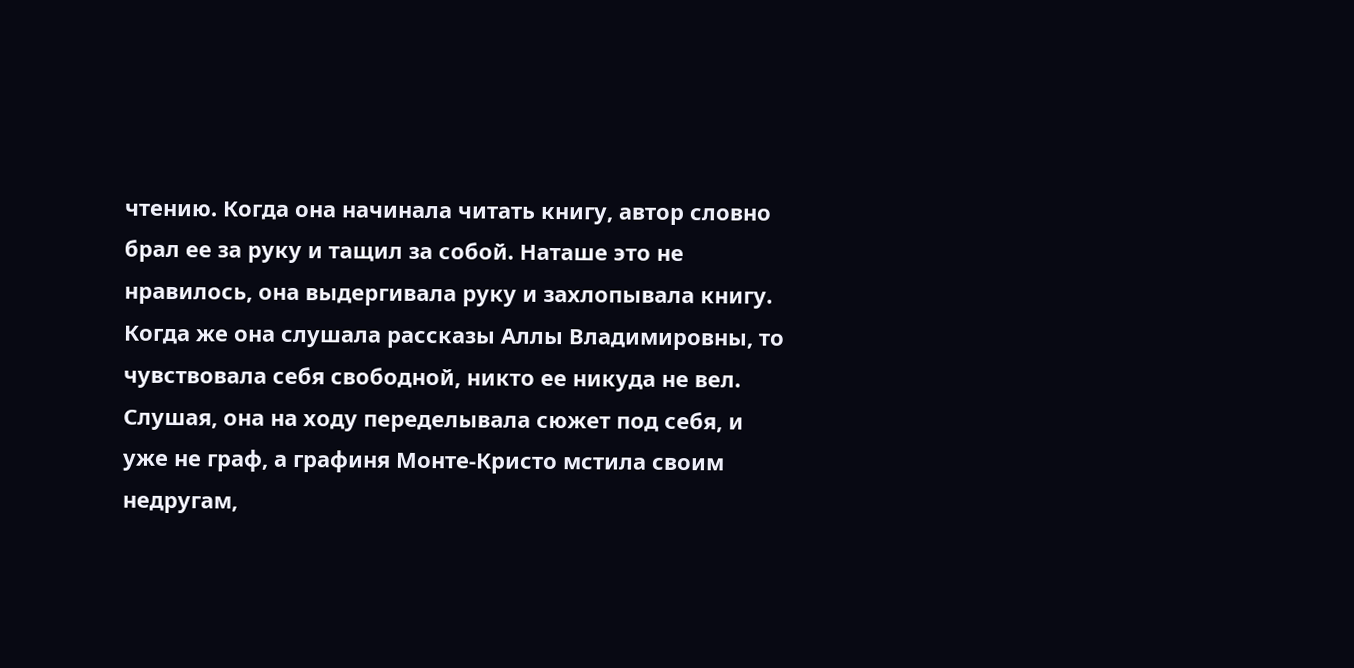чтению. Когда она начинала читать книгу, автор словно брал ее за руку и тащил за собой. Наташе это не нравилось, она выдергивала руку и захлопывала книгу. Когда же она слушала рассказы Аллы Владимировны, то чувствовала себя свободной, никто ее никуда не вел. Слушая, она на ходу переделывала сюжет под себя, и уже не граф, а графиня Монте-Кристо мстила своим недругам,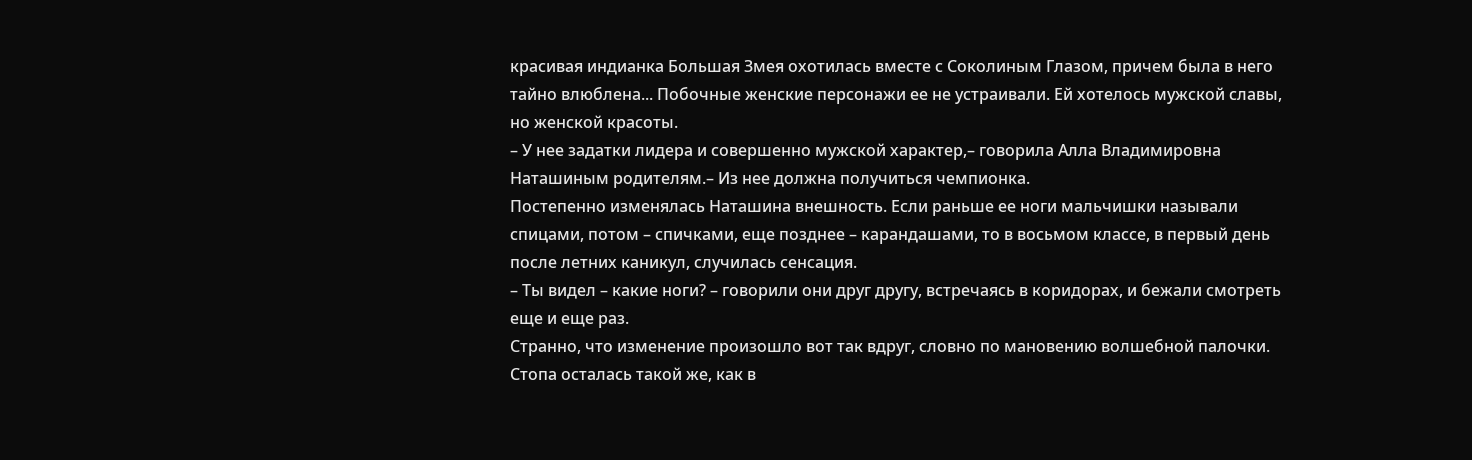красивая индианка Большая Змея охотилась вместе с Соколиным Глазом, причем была в него тайно влюблена... Побочные женские персонажи ее не устраивали. Ей хотелось мужской славы, но женской красоты.
– У нее задатки лидера и совершенно мужской характер,– говорила Алла Владимировна Наташиным родителям.– Из нее должна получиться чемпионка.
Постепенно изменялась Наташина внешность. Если раньше ее ноги мальчишки называли спицами, потом – спичками, еще позднее – карандашами, то в восьмом классе, в первый день после летних каникул, случилась сенсация.
– Ты видел – какие ноги? – говорили они друг другу, встречаясь в коридорах, и бежали смотреть еще и еще раз.
Странно, что изменение произошло вот так вдруг, словно по мановению волшебной палочки. Стопа осталась такой же, как в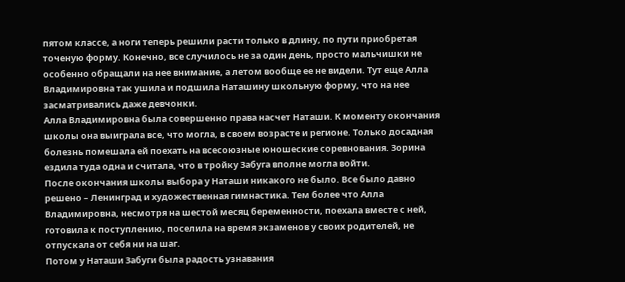пятом классе, а ноги теперь решили расти только в длину, по пути приобретая точеную форму. Конечно, все случилось не за один день, просто мальчишки не особенно обращали на нее внимание, а летом вообще ее не видели. Тут еще Алла Владимировна так ушила и подшила Наташину школьную форму, что на нее засматривались даже девчонки.
Алла Владимировна была совершенно права насчет Наташи. К моменту окончания школы она выиграла все, что могла, в своем возрасте и регионе. Только досадная болезнь помешала ей поехать на всесоюзные юношеские соревнования. Зорина ездила туда одна и считала, что в тройку Забуга вполне могла войти.
После окончания школы выбора у Наташи никакого не было. Все было давно решено – Ленинград и художественная гимнастика. Тем более что Алла Владимировна, несмотря на шестой месяц беременности, поехала вместе с ней, готовила к поступлению, поселила на время экзаменов у своих родителей, не отпускала от себя ни на шаг.
Потом у Наташи Забуги была радость узнавания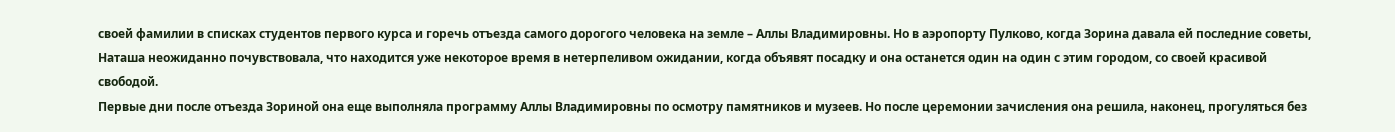своей фамилии в списках студентов первого курса и горечь отъезда самого дорогого человека на земле – Аллы Владимировны. Но в аэропорту Пулково, когда Зорина давала ей последние советы, Наташа неожиданно почувствовала, что находится уже некоторое время в нетерпеливом ожидании, когда объявят посадку и она останется один на один с этим городом, со своей красивой свободой.
Первые дни после отъезда Зориной она еще выполняла программу Аллы Владимировны по осмотру памятников и музеев. Но после церемонии зачисления она решила, наконец, прогуляться без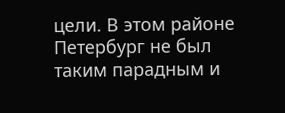цели. В этом районе Петербург не был таким парадным и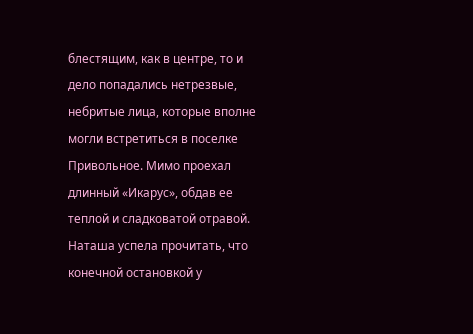блестящим, как в центре, то и дело попадались нетрезвые, небритые лица, которые вполне могли встретиться в поселке Привольное. Мимо проехал длинный «Икарус», обдав ее теплой и сладковатой отравой. Наташа успела прочитать, что конечной остановкой у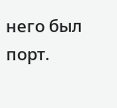него был порт.